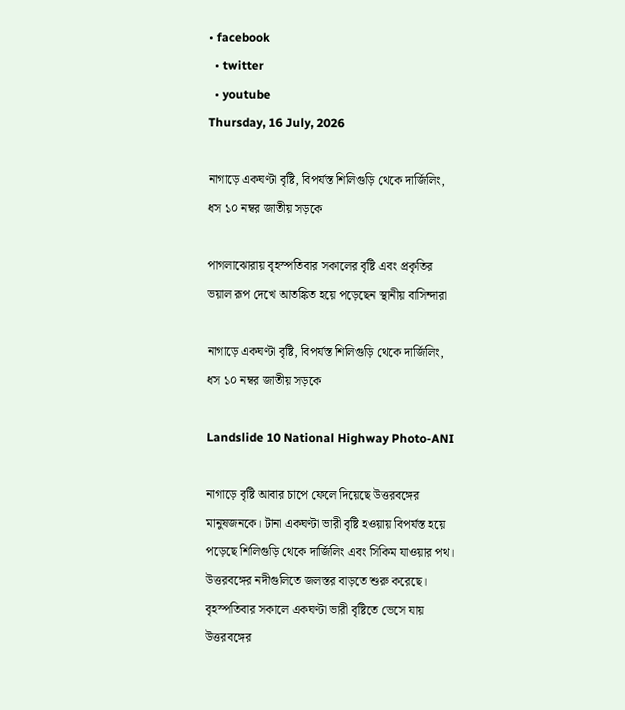• facebook
  • twitter
  • youtube
Thursday, 16 July, 2026

নাগাড়ে একঘণ্টা বৃষ্টি, বিপর্যস্ত শিলিগুড়ি থেকে দার্জিলিং, ধস ১০ নম্বর জাতীয় সড়কে

পাগলাঝোরায় বৃহস্পতিবার সকালের বৃষ্টি এবং প্রকৃতির ভয়াল রূপ দেখে আতঙ্কিত হয়ে পড়েছেন স্থানীয় বাসিন্দারা

নাগাড়ে একঘণ্টা বৃষ্টি, বিপর্যস্ত শিলিগুড়ি থেকে দার্জিলিং, ধস ১০ নম্বর জাতীয় সড়কে

Landslide 10 National Highway Photo-ANI

নাগাড়ে বৃষ্টি আবার চাপে ফেলে দিয়েছে উত্তরবঙ্গের মানুষজনকে। টানা একঘণ্টা ভারী বৃষ্টি হওয়ায় বিপর্যস্ত হয়ে পড়েছে শিলিগুড়ি থেকে দার্জিলিং এবং সিকিম যাওয়ার পথ। উত্তরবঙ্গের নদীগুলিতে জলস্তর বাড়তে শুরু করেছে। বৃহস্পতিবার সকালে একঘণ্টা ভারী বৃষ্টিতে ভেসে যায় উত্তরবঙ্গের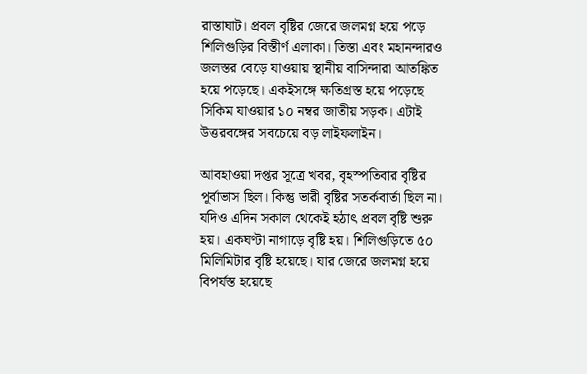রাস্তাঘাট। প্রবল বৃষ্টির জেরে জলমগ্ন হয়ে পড়ে শিলিগুড়ির বিস্তীর্ণ এলাকা। তিস্তা এবং মহানন্দারও জলস্তর বেড়ে যাওয়ায় স্থানীয় বাসিন্দারা আতঙ্কিত হয়ে পড়েছে। একইসঙ্গে ক্ষতিগ্রস্ত হয়ে পড়েছে সিকিম যাওয়ার ১০ নম্বর জাতীয় সড়ক। এটাই উত্তরবঙ্গের সবচেয়ে বড় লাইফলাইন।

আবহাওয়া দপ্তর সূত্রে খবর, বৃহস্পতিবার বৃষ্টির পূর্বাভাস ছিল। কিন্তু ভারী বৃষ্টির সতর্কবার্তা ছিল না। যদিও এদিন সকাল থেকেই হঠাৎ প্রবল বৃষ্টি শুরু হয়। একঘণ্টা নাগাড়ে বৃষ্টি হয়। শিলিগুড়িতে ৫০ মিলিমিটার বৃষ্টি হয়েছে। যার জেরে জলমগ্ন হয়ে বিপর্যস্ত হয়েছে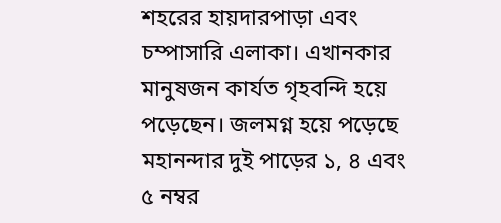শহরের হায়দারপাড়া এবং চম্পাসারি এলাকা। এখানকার মানুষজন কার্যত গৃহবন্দি হয়ে পড়েছেন। জলমগ্ন হয়ে পড়েছে মহানন্দার দুই পাড়ের ১, ৪ এবং ৫ নম্বর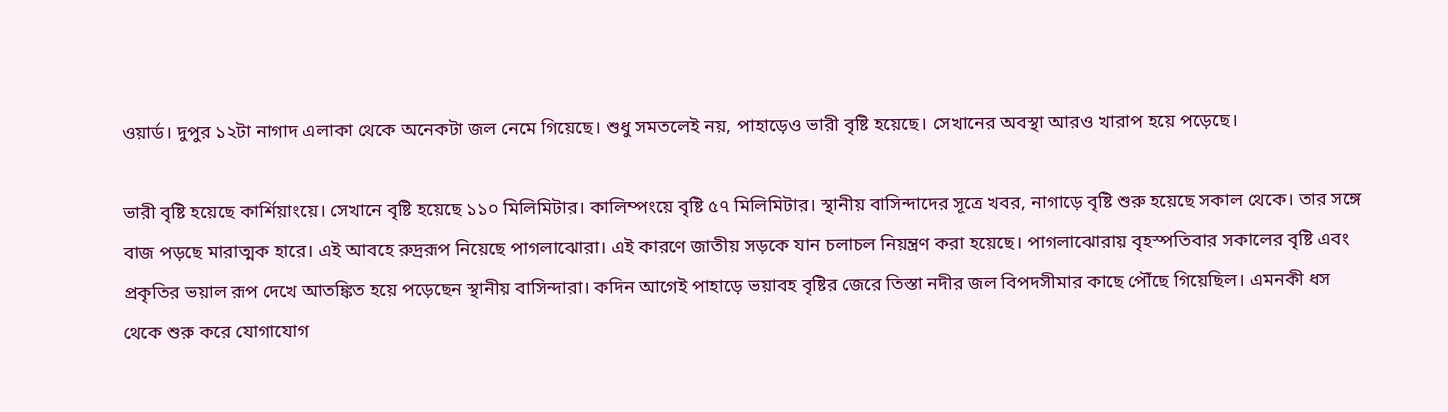ওয়ার্ড। দুপুর ১২টা নাগাদ এলাকা থেকে অনেকটা জল নেমে গিয়েছে। শুধু সমতলেই নয়, পাহাড়েও ভারী বৃষ্টি হয়েছে। সেখানের অবস্থা আরও খারাপ হয়ে পড়েছে।

ভারী বৃষ্টি হয়েছে কার্শিয়াংয়ে। সেখানে বৃষ্টি হয়েছে ১১০ মিলিমিটার। কালিম্পংয়ে বৃষ্টি ৫৭ মিলিমিটার। স্থানীয় বাসিন্দাদের সূত্রে খবর, নাগাড়ে বৃষ্টি শুরু হয়েছে সকাল থেকে। তার সঙ্গে বাজ পড়ছে মারাত্মক হারে। এই আবহে রুদ্ররূপ নিয়েছে পাগলাঝোরা। এই কারণে জাতীয় সড়কে যান চলাচল নিয়ন্ত্রণ করা হয়েছে। পাগলাঝোরায় বৃহস্পতিবার সকালের বৃষ্টি এবং প্রকৃতির ভয়াল রূপ দেখে আতঙ্কিত হয়ে পড়েছেন স্থানীয় বাসিন্দারা। কদিন আগেই পাহাড়ে ভয়াবহ বৃষ্টির জেরে তিস্তা নদীর জল বিপদসীমার কাছে পৌঁছে গিয়েছিল। এমনকী ধস থেকে শুরু করে যোগাযোগ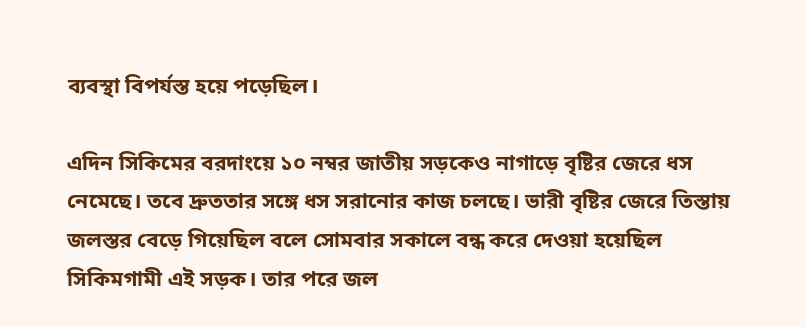ব্যবস্থা বিপর্যস্ত হয়ে পড়েছিল।

এদিন সিকিমের বরদাংয়ে ১০ নম্বর জাতীয় সড়কেও নাগাড়ে বৃষ্টির জেরে ধস নেমেছে। তবে দ্রুততার সঙ্গে ধস সরানোর কাজ চলছে। ভারী বৃষ্টির জেরে তিস্তায় জলস্তর বেড়ে গিয়েছিল বলে সোমবার সকালে বন্ধ করে দেওয়া হয়েছিল সিকিমগামী এই সড়ক। তার পরে জল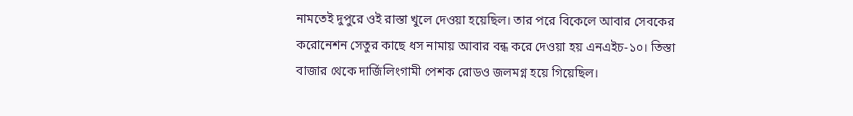নামতেই দুপুরে ওই রাস্তা খুলে দেওয়া হয়েছিল। তার পরে বিকেলে আবার সেবকের করোনেশন সেতুর কাছে ধস নামায় আবার বন্ধ করে দেওয়া হয় এনএইচ-১০। তিস্তা বাজার থেকে দার্জিলিংগামী পেশক রোডও জলমগ্ন হয়ে গিয়েছিল।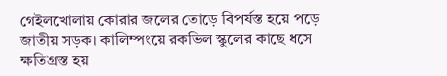গেইলখোলায় কোরার জলের তোড়ে বিপর্যস্ত হয়ে পড়ে জাতীয় সড়ক। কালিম্পংয়ে রকভিল স্কুলের কাছে ধসে ক্ষতিগ্রস্ত হয়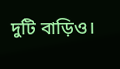দুটি বাড়িও।